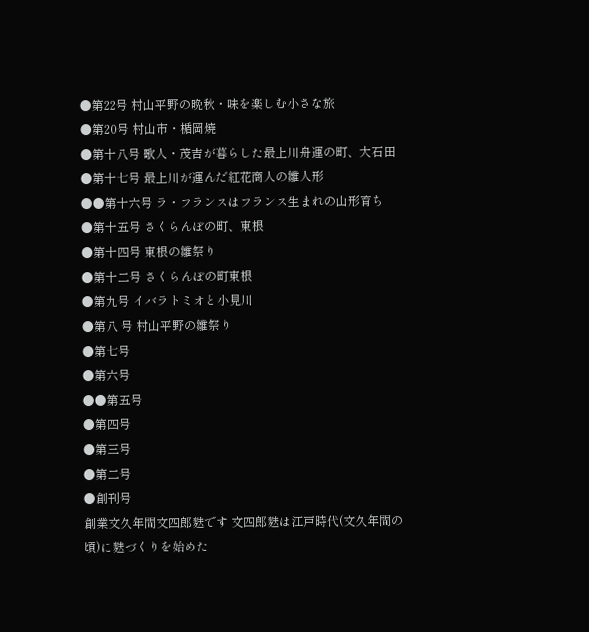●第22号 村山平野の晩秋・味を楽しむ小さな旅
●第20号 村山市・楯岡焼
●第十八号 歌人・茂吉が暮らした最上川舟運の町、大石田
●第十七号 最上川が運んだ紅花商人の雛人形
●●第十六号 ラ・フランスはフランス生まれの山形育ち
●第十五号 さくらんぼの町、東根
●第十四号 東根の雛祭り
●第十二号 さくらんぼの町東根
●第九号 イバラトミオと小見川
●第八 号 村山平野の雛祭り
●第七号
●第六号
●●第五号
●第四号
●第三号
●第二号
●創刊号
創業文久年間文四郎麩です 文四郎麩は江戸時代(文久年間の頃)に麩づくりを始めた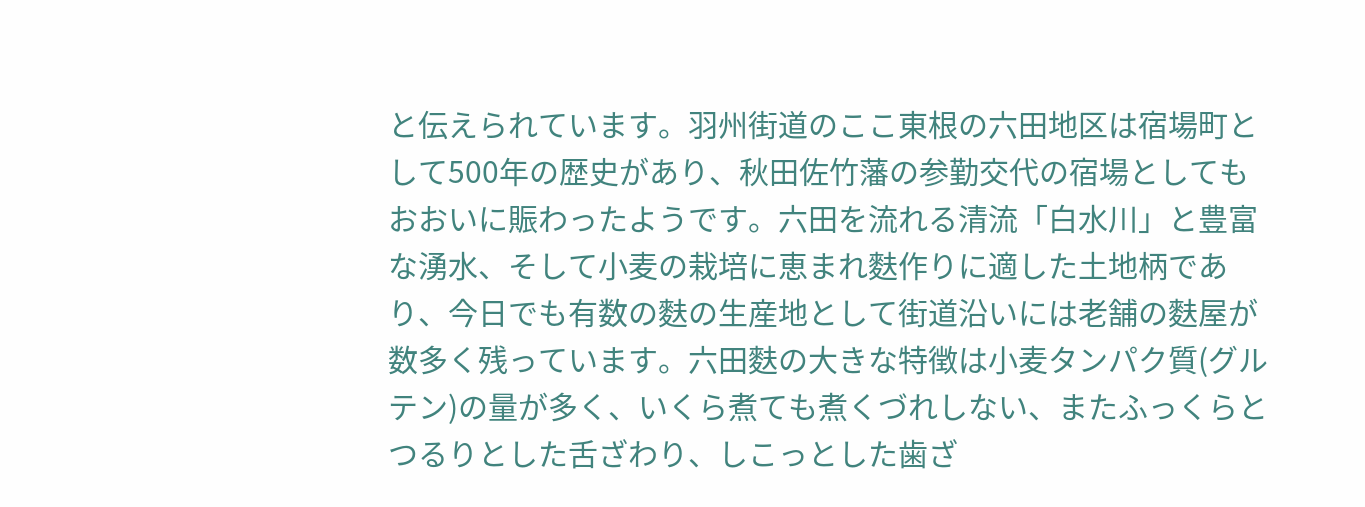と伝えられています。羽州街道のここ東根の六田地区は宿場町として500年の歴史があり、秋田佐竹藩の参勤交代の宿場としてもおおいに賑わったようです。六田を流れる清流「白水川」と豊富な湧水、そして小麦の栽培に恵まれ麩作りに適した土地柄であり、今日でも有数の麩の生産地として街道沿いには老舗の麩屋が数多く残っています。六田麩の大きな特徴は小麦タンパク質(グルテン)の量が多く、いくら煮ても煮くづれしない、またふっくらとつるりとした舌ざわり、しこっとした歯ざ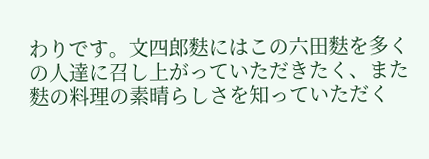わりです。文四郎麩にはこの六田麩を多くの人達に召し上がっていただきたく、また麩の料理の素晴らしさを知っていただく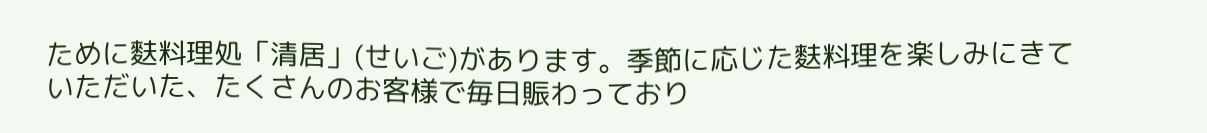ために麩料理処「清居」(せいご)があります。季節に応じた麩料理を楽しみにきていただいた、たくさんのお客様で毎日賑わっており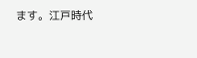ます。江戸時代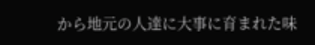から地元の人達に大事に育まれた味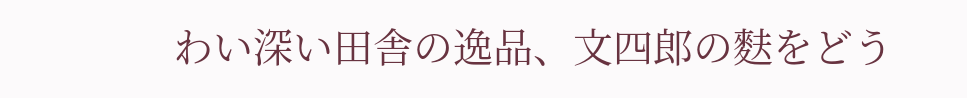わい深い田舎の逸品、文四郎の麩をどう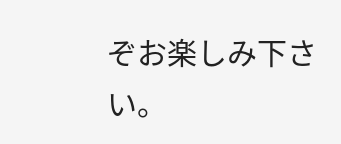ぞお楽しみ下さい。